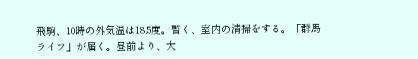飛駒、10時の外気温は18.5度。暫く、室内の清掃をする。「群馬ライフ」が届く。昼前より、大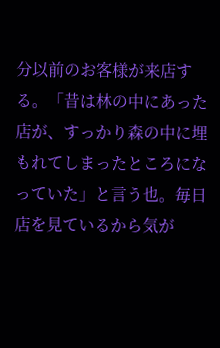分以前のお客様が来店する。「昔は林の中にあった店が、すっかり森の中に埋もれてしまったところになっていた」と言う也。毎日店を見ているから気が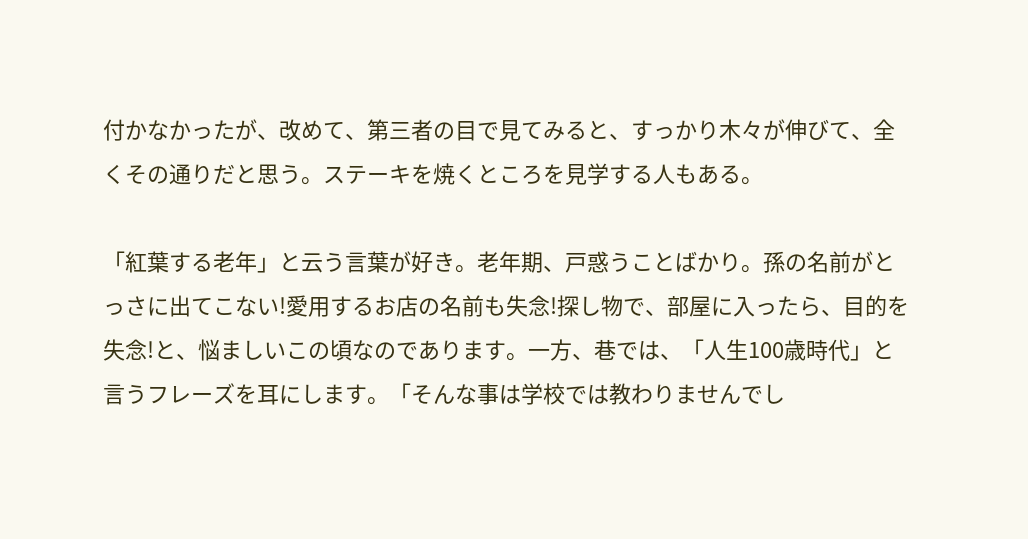付かなかったが、改めて、第三者の目で見てみると、すっかり木々が伸びて、全くその通りだと思う。ステーキを焼くところを見学する人もある。

「紅葉する老年」と云う言葉が好き。老年期、戸惑うことばかり。孫の名前がとっさに出てこない!愛用するお店の名前も失念!探し物で、部屋に入ったら、目的を失念!と、悩ましいこの頃なのであります。一方、巷では、「人生100歳時代」と言うフレーズを耳にします。「そんな事は学校では教わりませんでし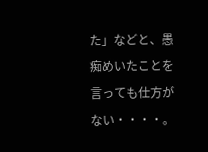た」などと、愚痴めいたことを言っても仕方がない・・・・。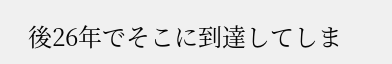後26年でそこに到達してしま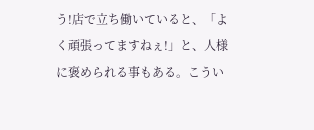う!店で立ち働いていると、「よく頑張ってますねぇ!」と、人様に褒められる事もある。こうい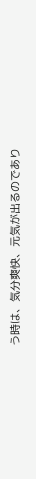う時は、気分爽快、元気が出るのであり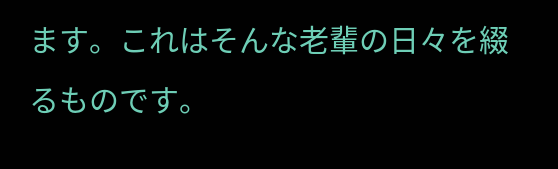ます。これはそんな老輩の日々を綴るものです。